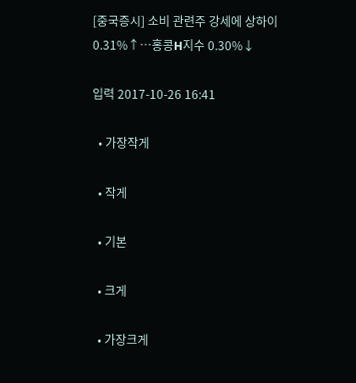[중국증시] 소비 관련주 강세에 상하이 0.31%↑…홍콩H지수 0.30%↓

입력 2017-10-26 16:41

  • 가장작게

  • 작게

  • 기본

  • 크게

  • 가장크게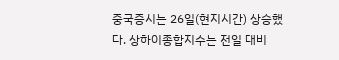중국증시는 26일(현지시간) 상승했다. 상하이종합지수는 전일 대비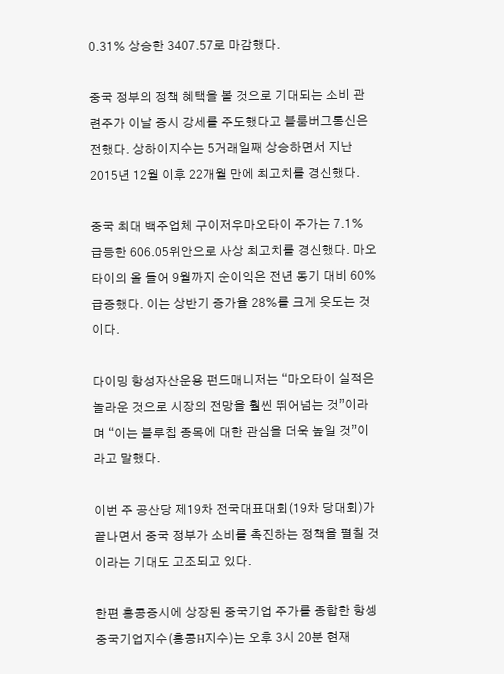0.31% 상승한 3407.57로 마감했다.

중국 정부의 정책 혜택을 볼 것으로 기대되는 소비 관련주가 이날 증시 강세를 주도했다고 블룸버그통신은 전했다. 상하이지수는 5거래일째 상승하면서 지난 2015년 12월 이후 22개월 만에 최고치를 경신했다.

중국 최대 백주업체 구이저우마오타이 주가는 7.1% 급등한 606.05위안으로 사상 최고치를 경신했다. 마오타이의 올 들어 9월까지 순이익은 전년 동기 대비 60% 급증했다. 이는 상반기 증가율 28%를 크게 웃도는 것이다.

다이밍 항성자산운용 펀드매니저는 “마오타이 실적은 놀라운 것으로 시장의 전망을 훨씬 뛰어넘는 것”이라며 “이는 블루칩 종목에 대한 관심을 더욱 높일 것”이라고 말했다.

이번 주 공산당 제19차 전국대표대회(19차 당대회)가 끝나면서 중국 정부가 소비를 촉진하는 정책을 펼칠 것이라는 기대도 고조되고 있다.

한편 홍콩증시에 상장된 중국기업 주가를 종합한 항셍중국기업지수(홍콩H지수)는 오후 3시 20분 현재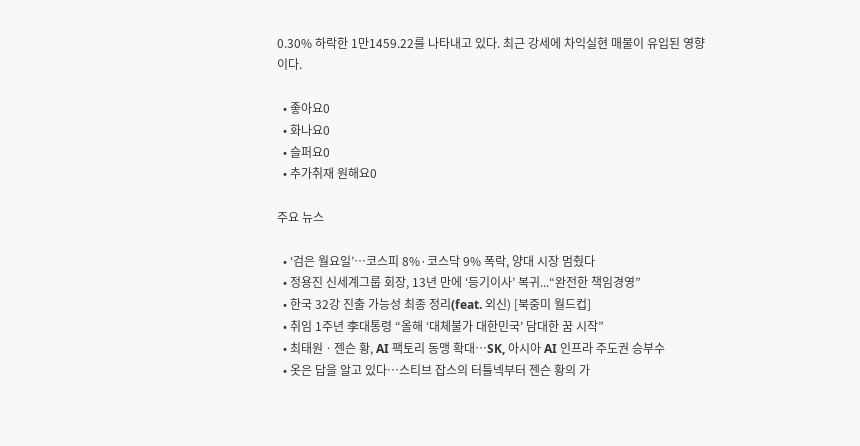0.30% 하락한 1만1459.22를 나타내고 있다. 최근 강세에 차익실현 매물이 유입된 영향이다.

  • 좋아요0
  • 화나요0
  • 슬퍼요0
  • 추가취재 원해요0

주요 뉴스

  • ‘검은 월요일’…코스피 8%·코스닥 9% 폭락, 양대 시장 멈췄다
  • 정용진 신세계그룹 회장, 13년 만에 ‘등기이사’ 복귀...“완전한 책임경영”
  • 한국 32강 진출 가능성 최종 정리(feat. 외신) [북중미 월드컵]
  • 취임 1주년 李대통령 “올해 ‘대체불가 대한민국’ 담대한 꿈 시작”
  • 최태원ㆍ젠슨 황, AI 팩토리 동맹 확대…SK, 아시아 AI 인프라 주도권 승부수
  • 옷은 답을 알고 있다⋯스티브 잡스의 터틀넥부터 젠슨 황의 가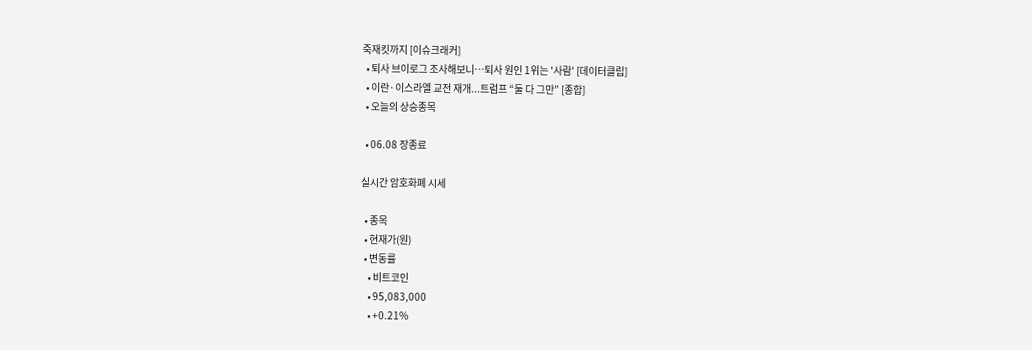죽재킷까지 [이슈크래커]
  • 퇴사 브이로그 조사해보니…퇴사 원인 1위는 '사람' [데이터클립]
  • 이란·이스라엘 교전 재개...트럼프 “둘 다 그만” [종합]
  • 오늘의 상승종목

  • 06.08 장종료

실시간 암호화폐 시세

  • 종목
  • 현재가(원)
  • 변동률
    • 비트코인
    • 95,083,000
    • +0.21%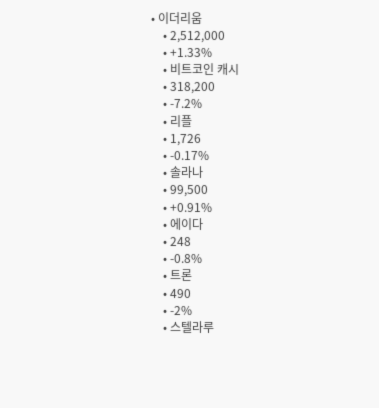• 이더리움
    • 2,512,000
    • +1.33%
    • 비트코인 캐시
    • 318,200
    • -7.2%
    • 리플
    • 1,726
    • -0.17%
    • 솔라나
    • 99,500
    • +0.91%
    • 에이다
    • 248
    • -0.8%
    • 트론
    • 490
    • -2%
    • 스텔라루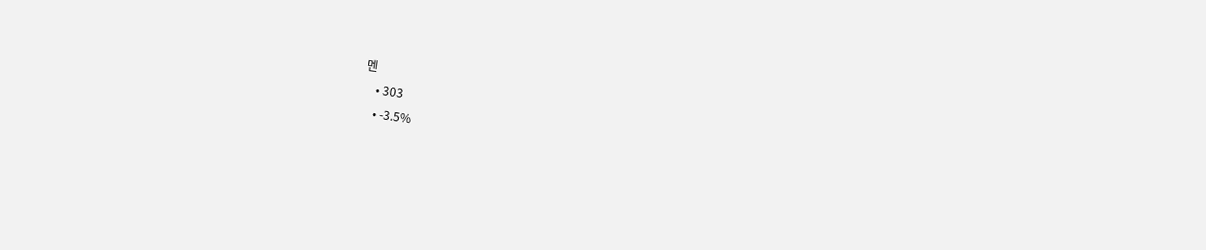멘
    • 303
    • -3.5%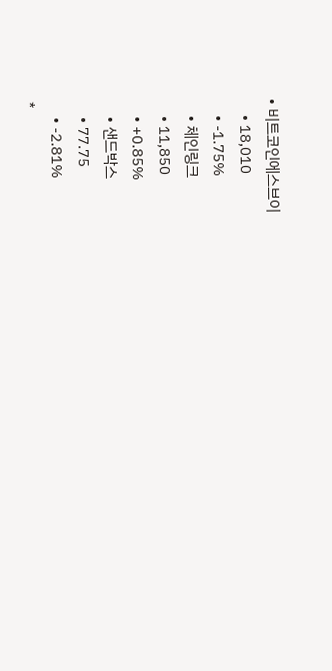• 비트코인에스브이
    • 18,010
    • -1.75%
    • 체인링크
    • 11,850
    • +0.85%
    • 샌드박스
    • 77.75
    • -2.81%
*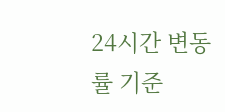24시간 변동률 기준